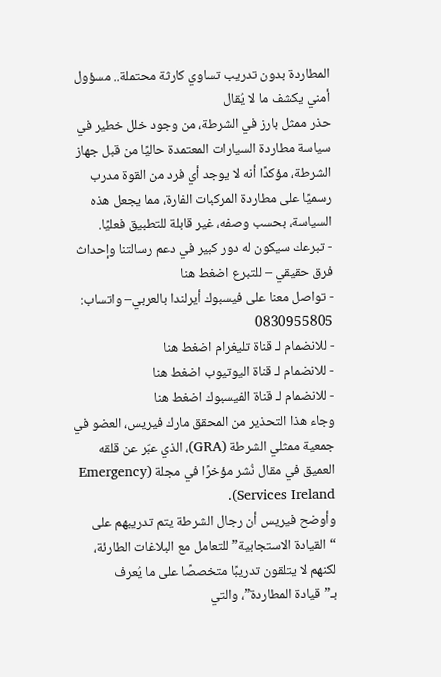المطاردة بدون تدريب تساوي كارثة محتملة.. مسؤول أمني يكشف ما لا يُقال
حذر ممثل بارز في الشرطة، من وجود خلل خطير في سياسة مطاردة السيارات المعتمدة حاليًا من قبل جهاز الشرطة، مؤكدًا أنه لا يوجد أي فرد من القوة مدرب رسميًا على مطاردة المركبات الفارة، مما يجعل هذه السياسة، بحسب وصفه، غير قابلة للتطبيق فعليًا.
- تبرعك سيكون له دور كبير في دعم رسالتنا وإحداث فرق حقيقي – للتبرع اضغط هنا
- تواصل معنا على فيسبوك أيرلندا بالعربي– واتساب: 0830955805
- للانضمام لـ قناة تليغرام اضغط هنا
- للانضمام لـ قناة اليوتيوب اضغط هنا
- للانضمام لـ قناة الفيسبوك اضغط هنا
وجاء هذا التحذير من المحقق مارك فيريس، العضو في جمعية ممثلي الشرطة (GRA)، الذي عبّر عن قلقه العميق في مقال نُشر مؤخرًا في مجلة (Emergency Services Ireland).
وأوضح فيريس أن رجال الشرطة يتم تدريبهم على “القيادة الاستجابية” للتعامل مع البلاغات الطارئة، لكنهم لا يتلقون تدريبًا متخصصًا على ما يُعرف بـ”قيادة المطاردة”، والتي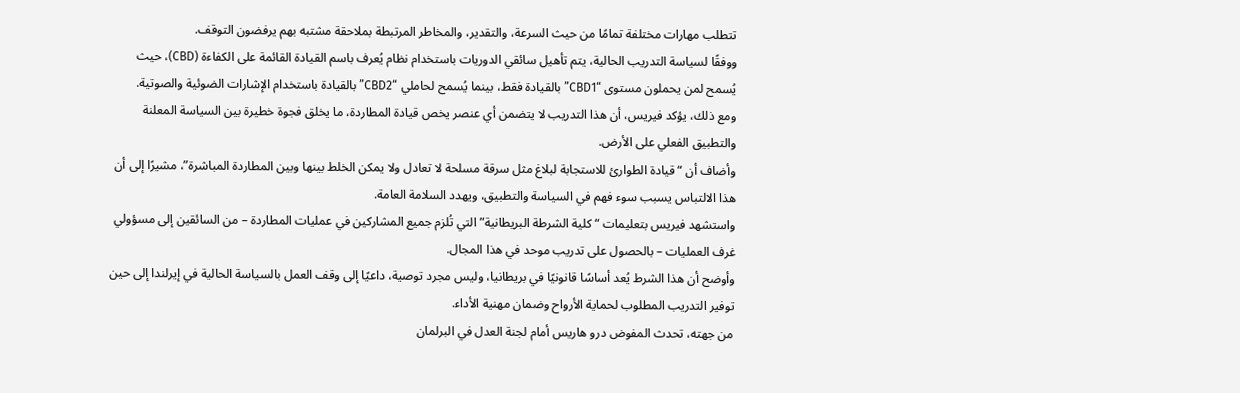تتطلب مهارات مختلفة تمامًا من حيث السرعة، والتقدير، والمخاطر المرتبطة بملاحقة مشتبه بهم يرفضون التوقف.
ووفقًا لسياسة التدريب الحالية، يتم تأهيل سائقي الدوريات باستخدام نظام يُعرف باسم القيادة القائمة على الكفاءة (CBD)، حيث يُسمح لمن يحملون مستوى “CBD1” بالقيادة فقط، بينما يُسمح لحاملي “CBD2” بالقيادة باستخدام الإشارات الضوئية والصوتية.
ومع ذلك، يؤكد فيريس، أن هذا التدريب لا يتضمن أي عنصر يخص قيادة المطاردة، ما يخلق فجوة خطيرة بين السياسة المعلنة والتطبيق الفعلي على الأرض.
وأضاف أن “قيادة الطوارئ للاستجابة لبلاغ مثل سرقة مسلحة لا تعادل ولا يمكن الخلط بينها وبين المطاردة المباشرة”، مشيرًا إلى أن هذا الالتباس يسبب سوء فهم في السياسة والتطبيق، ويهدد السلامة العامة.
واستشهد فيريس بتعليمات “كلية الشرطة البريطانية” التي تُلزم جميع المشاركين في عمليات المطاردة – من السائقين إلى مسؤولي غرف العمليات – بالحصول على تدريب موحد في هذا المجال.
وأوضح أن هذا الشرط يُعد أساسًا قانونيًا في بريطانيا، وليس مجرد توصية، داعيًا إلى وقف العمل بالسياسة الحالية في إيرلندا إلى حين توفير التدريب المطلوب لحماية الأرواح وضمان مهنية الأداء.
من جهته، تحدث المفوض درو هاريس أمام لجنة العدل في البرلمان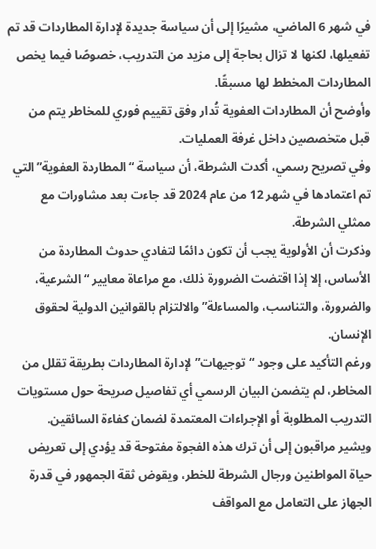في شهر 6 الماضي، مشيرًا إلى أن سياسة جديدة لإدارة المطاردات قد تم تفعيلها، لكنها لا تزال بحاجة إلى مزيد من التدريب، خصوصًا فيما يخص المطاردات المخطط لها مسبقًا.
وأوضح أن المطاردات العفوية تُدار وفق تقييم فوري للمخاطر يتم من قبل متخصصين داخل غرفة العمليات.
وفي تصريح رسمي، أكدت الشرطة، أن سياسة “المطاردة العفوية” التي تم اعتمادها في شهر 12 من عام 2024 قد جاءت بعد مشاورات مع ممثلي الشرطة.
وذكرت أن الأولوية يجب أن تكون دائمًا لتفادي حدوث المطاردة من الأساس، إلا إذا اقتضت الضرورة ذلك، مع مراعاة معايير “الشرعية، والضرورة، والتناسب، والمساءلة” والالتزام بالقوانين الدولية لحقوق الإنسان.
ورغم التأكيد على وجود “توجيهات” لإدارة المطاردات بطريقة تقلل من المخاطر، لم يتضمن البيان الرسمي أي تفاصيل صريحة حول مستويات التدريب المطلوبة أو الإجراءات المعتمدة لضمان كفاءة السائقين.
ويشير مراقبون إلى أن ترك هذه الفجوة مفتوحة قد يؤدي إلى تعريض حياة المواطنين ورجال الشرطة للخطر، ويقوض ثقة الجمهور في قدرة الجهاز على التعامل مع المواقف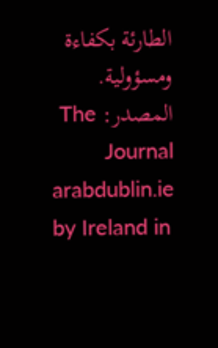الطارئة بكفاءة ومسؤولية.
المصدر: The Journal
arabdublin.ie by Ireland in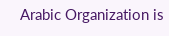Arabic Organization is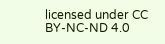licensed under CC BY-NC-ND 4.0